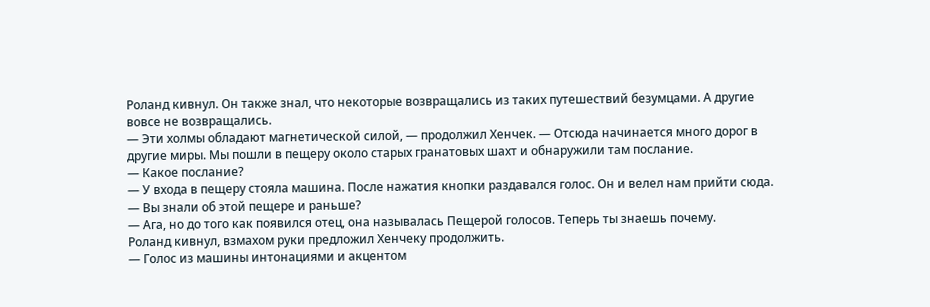Роланд кивнул. Он также знал, что некоторые возвращались из таких путешествий безумцами. А другие вовсе не возвращались.
— Эти холмы обладают магнетической силой, — продолжил Хенчек. — Отсюда начинается много дорог в другие миры. Мы пошли в пещеру около старых гранатовых шахт и обнаружили там послание.
— Какое послание?
— У входа в пещеру стояла машина. После нажатия кнопки раздавался голос. Он и велел нам прийти сюда.
— Вы знали об этой пещере и раньше?
— Ага, но до того как появился отец, она называлась Пещерой голосов. Теперь ты знаешь почему.
Роланд кивнул, взмахом руки предложил Хенчеку продолжить.
— Голос из машины интонациями и акцентом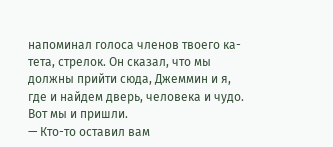напоминал голоса членов твоего ка-тета, стрелок. Он сказал, что мы должны прийти сюда, Джеммин и я, где и найдем дверь, человека и чудо. Вот мы и пришли.
— Кто-то оставил вам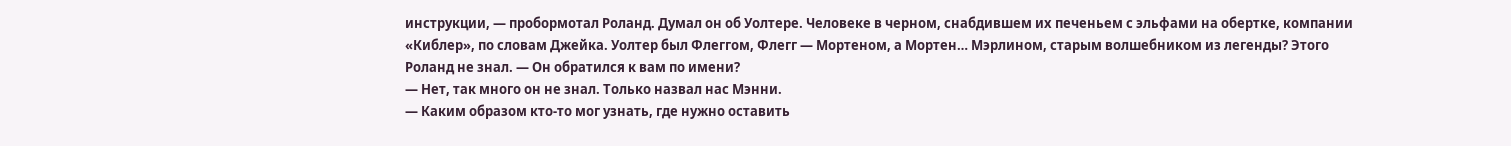инструкции, — пробормотал Роланд. Думал он об Уолтере. Человеке в черном, снабдившем их печеньем с эльфами на обертке, компании «Киблер», по словам Джейка. Уолтер был Флеггом, Флегг — Мортеном, а Мортен… Мэрлином, старым волшебником из легенды? Этого Роланд не знал. — Он обратился к вам по имени?
— Нет, так много он не знал. Только назвал нас Мэнни.
— Каким образом кто-то мог узнать, где нужно оставить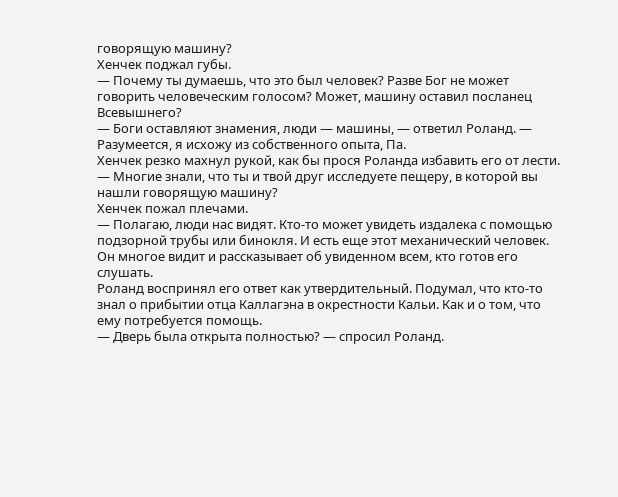говорящую машину?
Хенчек поджал губы.
— Почему ты думаешь, что это был человек? Разве Бог не может говорить человеческим голосом? Может, машину оставил посланец Всевышнего?
— Боги оставляют знамения, люди — машины, — ответил Роланд. — Разумеется, я исхожу из собственного опыта, Па.
Хенчек резко махнул рукой, как бы прося Роланда избавить его от лести.
— Многие знали, что ты и твой друг исследуете пещеру, в которой вы нашли говорящую машину?
Хенчек пожал плечами.
— Полагаю, люди нас видят. Кто-то может увидеть издалека с помощью подзорной трубы или бинокля. И есть еще этот механический человек. Он многое видит и рассказывает об увиденном всем, кто готов его слушать.
Роланд воспринял его ответ как утвердительный. Подумал, что кто-то знал о прибытии отца Каллагэна в окрестности Кальи. Как и о том, что ему потребуется помощь.
— Дверь была открыта полностью? — спросил Роланд.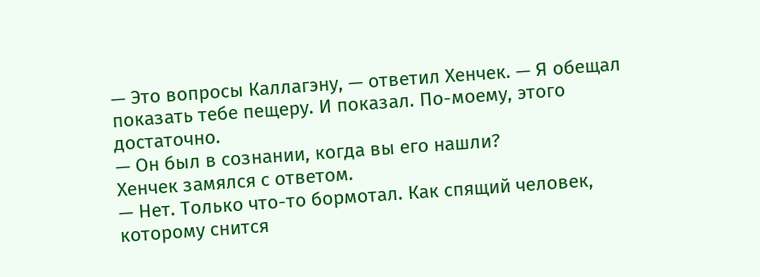— Это вопросы Каллагэну, — ответил Хенчек. — Я обещал показать тебе пещеру. И показал. По-моему, этого достаточно.
— Он был в сознании, когда вы его нашли?
Хенчек замялся с ответом.
— Нет. Только что-то бормотал. Как спящий человек, которому снится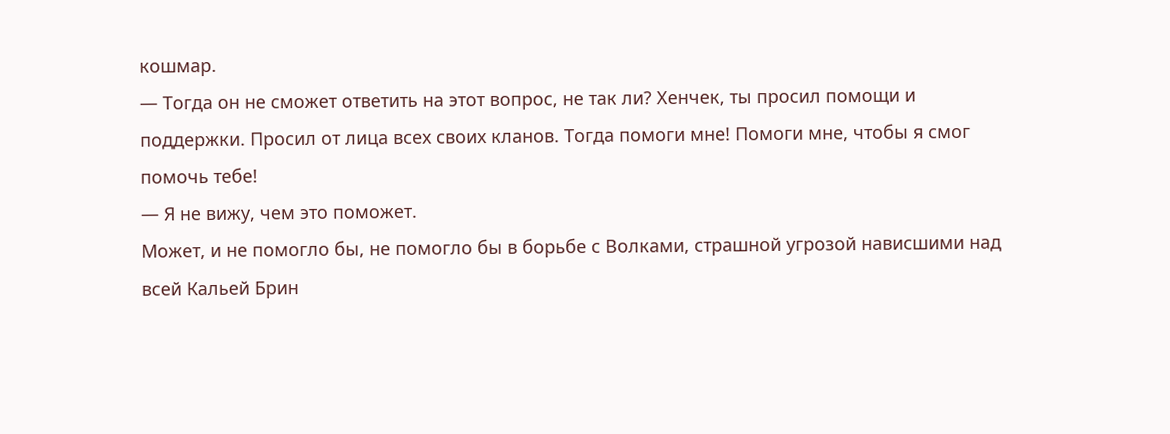кошмар.
— Тогда он не сможет ответить на этот вопрос, не так ли? Хенчек, ты просил помощи и поддержки. Просил от лица всех своих кланов. Тогда помоги мне! Помоги мне, чтобы я смог помочь тебе!
— Я не вижу, чем это поможет.
Может, и не помогло бы, не помогло бы в борьбе с Волками, страшной угрозой нависшими над всей Кальей Брин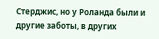Стерджис, но у Роланда были и другие заботы, в других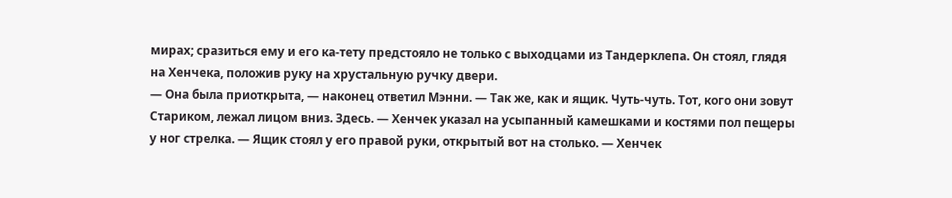мирах; сразиться ему и его ка-тету предстояло не только с выходцами из Тандерклепа. Он стоял, глядя на Хенчека, положив руку на хрустальную ручку двери.
— Она была приоткрыта, — наконец ответил Мэнни. — Так же, как и ящик. Чуть-чуть. Тот, кого они зовут Стариком, лежал лицом вниз. Здесь. — Хенчек указал на усыпанный камешками и костями пол пещеры у ног стрелка. — Ящик стоял у его правой руки, открытый вот на столько. — Хенчек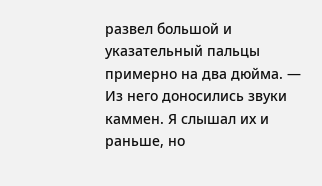развел большой и указательный пальцы примерно на два дюйма. — Из него доносились звуки каммен. Я слышал их и раньше, но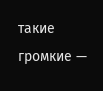такие громкие —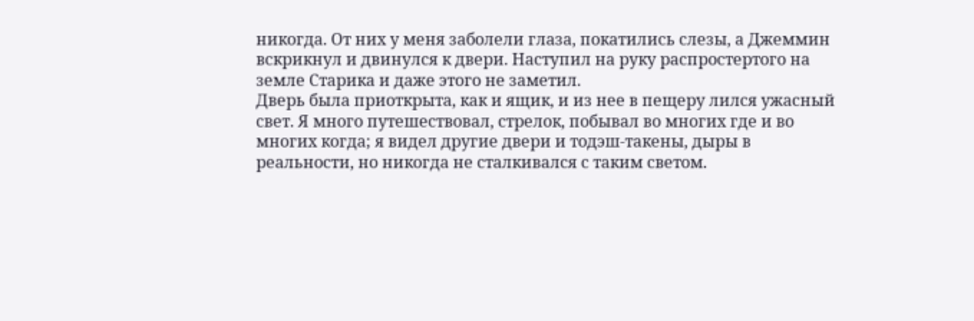никогда. От них у меня заболели глаза, покатились слезы, а Джеммин вскрикнул и двинулся к двери. Наступил на руку распростертого на земле Старика и даже этого не заметил.
Дверь была приоткрыта, как и ящик, и из нее в пещеру лился ужасный свет. Я много путешествовал, стрелок, побывал во многих где и во многих когда; я видел другие двери и тодэш-такены, дыры в реальности, но никогда не сталкивался с таким светом.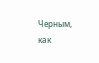Черным, как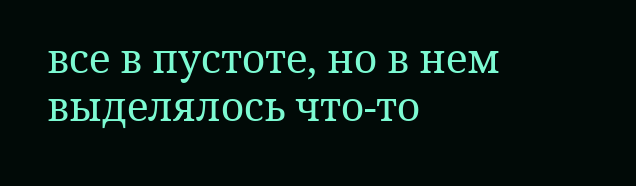все в пустоте, но в нем выделялось что-то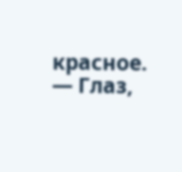красное.
— Глаз,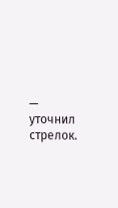— уточнил стрелок.